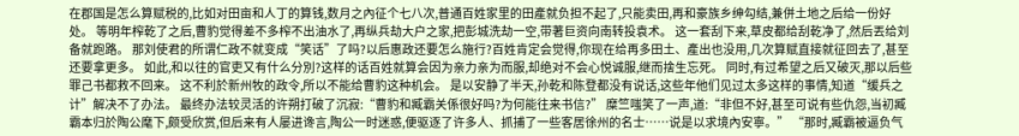在郡国是怎么算赋税的,比如对田亩和人丁的算钱,数月之內征个七八次,普通百姓家里的田產就负担不起了,只能卖田,再和豪族乡绅勾结,兼併土地之后给一份好处。 等明年榨乾了之后,曹豹觉得差不多榨不出油水了,再纵兵劫大户之家,把彭城洗劫一空,带著巨资向南转投袁术。 这一套刮下来,草皮都给刮乾净了,然后丟给刘备就跑路。 那刘使君的所谓仁政不就变成“笑话”了吗?以后惠政还要怎么施行?百姓肯定会觉得,你现在给再多田土、產出也没用,几次算赋直接就征回去了,甚至还要拿更多。 如此,和以往的官吏又有什么分別?这样的话百姓就算会因为亲力亲为而服,却绝对不会心悦诚服,继而捨生忘死。 同时,有过希望之后又破灭,那以后些罪己书都救不回来。 这不利於新州牧的政令,所以不能给曹豹这种机会。 是以安静了半天,孙乾和陈登都没有说话,这些年他们见过太多这样的事情,知道“缓兵之计”解决不了办法。 最终办法较灵活的许朔打破了沉寂:“曹豹和臧霸关係很好吗?为何能往来书信?” 糜竺嗤笑了一声,道:“非但不好,甚至可说有些仇怨,当初臧霸本归於陶公麾下,颇受欣赏,但后来有人屡进谗言,陶公一时迷惑,便驱逐了许多人、抓捕了一些客居徐州的名士……说是以求境內安寧。” “那时,臧霸被逼负气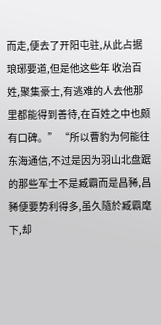而走,便去了开阳屯驻,从此占据琅琊要道,但是他这些年 收治百姓,聚集豪士,有逃难的人去他那里都能得到善待,在百姓之中也颇有口碑。” “所以曹豹为何能往东海通信,不过是因为羽山北盘踞的那些军士不是臧霸而是昌豨,昌豨便要势利得多,虽久隨於臧霸麾下,却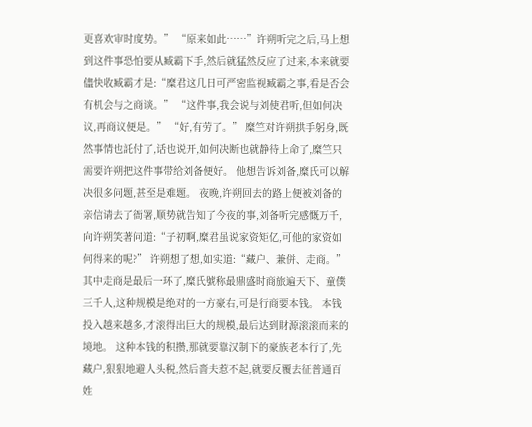更喜欢审时度势。” “原来如此……”许朔听完之后,马上想到这件事恐怕要从臧霸下手,然后就猛然反应了过来,本来就要儘快收臧霸才是:“糜君这几日可严密监视臧霸之事,看是否会有机会与之商谈。” “这件事,我会说与刘使君听,但如何决议,再商议便是。” “好,有劳了。” 糜竺对许朔拱手躬身,既然事情也託付了,话也说开,如何决断也就静待上命了,糜竺只需要许朔把这件事带给刘备便好。 他想告诉刘备,糜氏可以解决很多问题,甚至是难题。 夜晚,许朔回去的路上便被刘备的亲信请去了衙署,顺势就告知了今夜的事,刘备听完感慨万千,向许朔笑著问道:“子初啊,糜君虽说家资矩亿,可他的家资如何得来的呢?” 许朔想了想,如实道:“藏户、兼併、走商。” 其中走商是最后一环了,糜氏號称最鼎盛时商旅遍天下、童僕三千人,这种规模是绝对的一方豪右,可是行商要本钱。 本钱投入越来越多,才滚得出巨大的规模,最后达到財源滚滚而来的境地。 这种本钱的积攒,那就要靠汉制下的豪族老本行了,先藏户,狠狠地避人头税,然后嗇夫惹不起,就要反覆去征普通百姓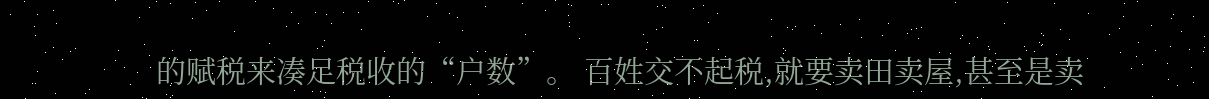的赋税来凑足税收的“户数”。 百姓交不起税,就要卖田卖屋,甚至是卖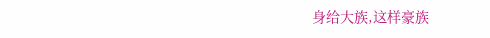身给大族,这样豪族